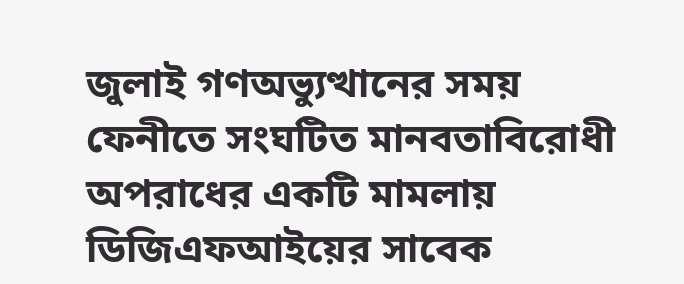জুলাই গণঅভ্যুত্থানের সময় ফেনীতে সংঘটিত মানবতাবিরোধী অপরাধের একটি মামলায় ডিজিএফআইয়ের সাবেক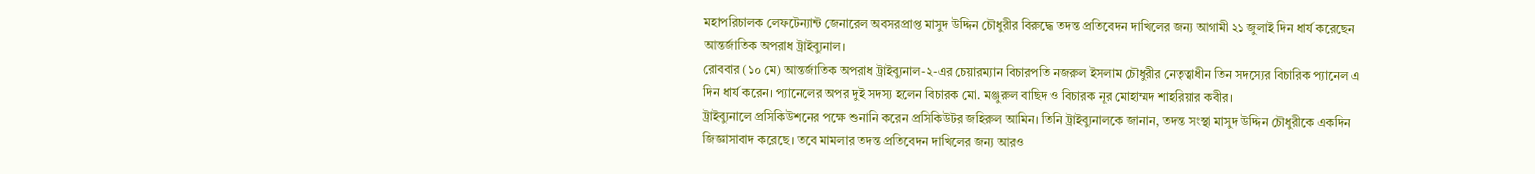মহাপরিচালক লেফটেন্যান্ট জেনারেল অবসরপ্রাপ্ত মাসুদ উদ্দিন চৌধুরীর বিরুদ্ধে তদন্ত প্রতিবেদন দাখিলের জন্য আগামী ২১ জুলাই দিন ধার্য করেছেন আন্তর্জাতিক অপরাধ ট্রাইব্যুনাল।
রোববার (১০ মে) আন্তর্জাতিক অপরাধ ট্রাইব্যুনাল-২-এর চেয়ারম্যান বিচারপতি নজরুল ইসলাম চৌধুরীর নেতৃত্বাধীন তিন সদস্যের বিচারিক প্যানেল এ দিন ধার্য করেন। প্যানেলের অপর দুই সদস্য হলেন বিচারক মো. মঞ্জুরুল বাছিদ ও বিচারক নূর মোহাম্মদ শাহরিয়ার কবীর।
ট্রাইব্যুনালে প্রসিকিউশনের পক্ষে শুনানি করেন প্রসিকিউটর জহিরুল আমিন। তিনি ট্রাইব্যুনালকে জানান, তদন্ত সংস্থা মাসুদ উদ্দিন চৌধুরীকে একদিন জিজ্ঞাসাবাদ করেছে। তবে মামলার তদন্ত প্রতিবেদন দাখিলের জন্য আরও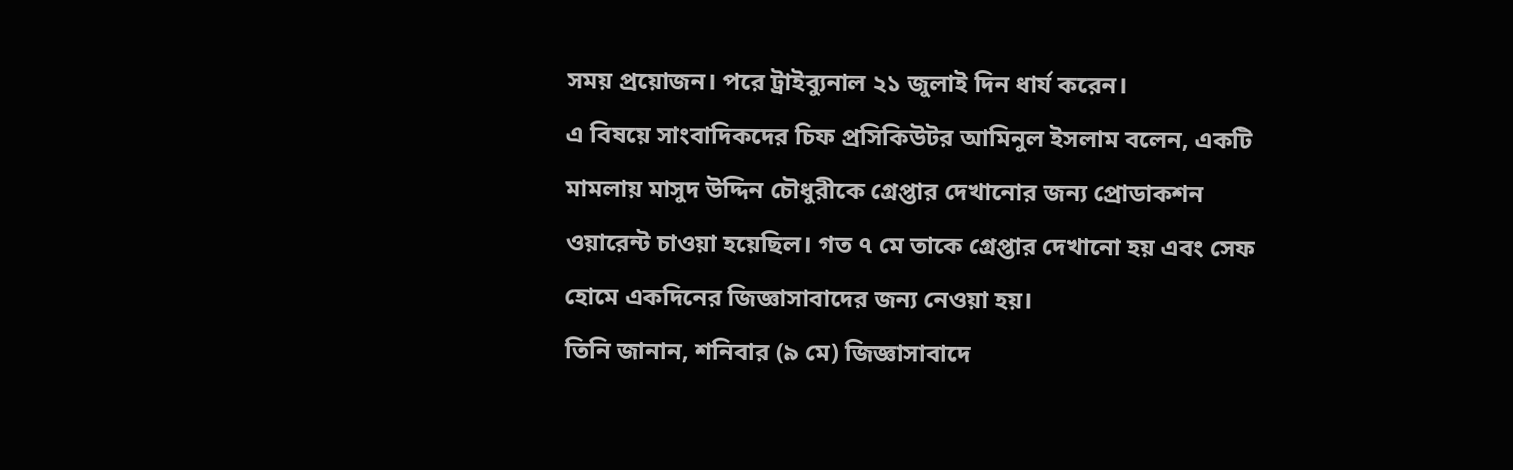সময় প্রয়োজন। পরে ট্রাইব্যুনাল ২১ জুলাই দিন ধার্য করেন।
এ বিষয়ে সাংবাদিকদের চিফ প্রসিকিউটর আমিনুল ইসলাম বলেন, একটি মামলায় মাসুদ উদ্দিন চৌধুরীকে গ্রেপ্তার দেখানোর জন্য প্রোডাকশন ওয়ারেন্ট চাওয়া হয়েছিল। গত ৭ মে তাকে গ্রেপ্তার দেখানো হয় এবং সেফ হোমে একদিনের জিজ্ঞাসাবাদের জন্য নেওয়া হয়।
তিনি জানান, শনিবার (৯ মে) জিজ্ঞাসাবাদে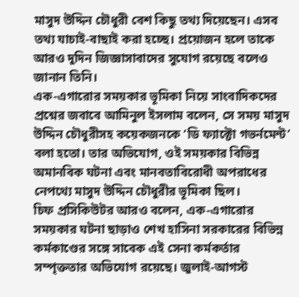মাসুদ উদ্দিন চৌধুরী বেশ কিছু তথ্য দিয়েছেন। এসব তথ্য যাচাই-বাছাই করা হচ্ছে। প্রয়োজন হলে তাকে আরও দুদিন জিজ্ঞাসাবাদের সুযোগ রয়েছে বলেও জানান তিনি।
এক-এগারোর সময়কার ভূমিকা নিয়ে সাংবাদিকদের প্রশ্নের জবাবে আমিনুল ইসলাম বলেন, সে সময় মাসুদ উদ্দিন চৌধুরীসহ কয়েকজনকে ‘ডি ফ্যাক্টো গভর্নমেন্ট’ বলা হতো। তার অভিযোগ, ওই সময়কার বিভিন্ন অমানবিক ঘটনা এবং মানবতাবিরোধী অপরাধের নেপথ্যে মাসুদ উদ্দিন চৌধুরীর ভূমিকা ছিল।
চিফ প্রসিকিউটর আরও বলেন, এক-এগারোর সময়কার ঘটনা ছাড়াও শেখ হাসিনা সরকারের বিভিন্ন কর্মকাণ্ডের সঙ্গে সাবেক এই সেনা কর্মকর্তার সম্পৃক্ততার অভিযোগ রয়েছে। জুলাই-আগস্ট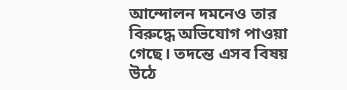আন্দোলন দমনেও তার বিরুদ্ধে অভিযোগ পাওয়া গেছে। তদন্তে এসব বিষয় উঠে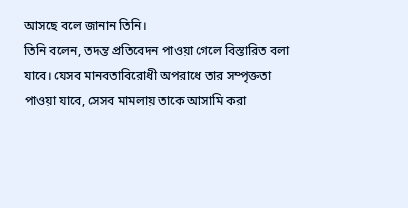আসছে বলে জানান তিনি।
তিনি বলেন, তদন্ত প্রতিবেদন পাওয়া গেলে বিস্তারিত বলা যাবে। যেসব মানবতাবিরোধী অপরাধে তার সম্পৃক্ততা পাওয়া যাবে, সেসব মামলায় তাকে আসামি করা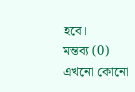হবে।
মন্তব্য (0)
এখনো কোনো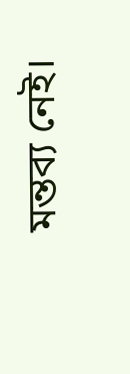মন্তব্য নেই।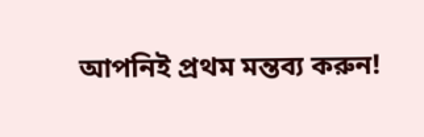আপনিই প্রথম মন্তব্য করুন!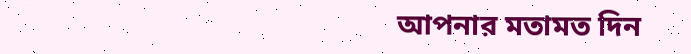আপনার মতামত দিন